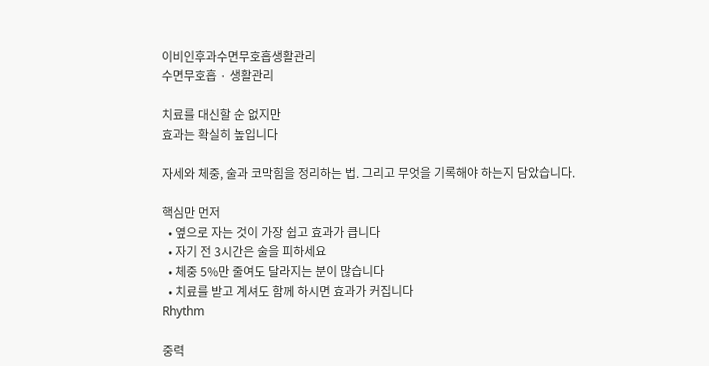이비인후과수면무호흡생활관리
수면무호흡 · 생활관리

치료를 대신할 순 없지만
효과는 확실히 높입니다

자세와 체중, 술과 코막힘을 정리하는 법. 그리고 무엇을 기록해야 하는지 담았습니다.

핵심만 먼저
  • 옆으로 자는 것이 가장 쉽고 효과가 큽니다
  • 자기 전 3시간은 술을 피하세요
  • 체중 5%만 줄여도 달라지는 분이 많습니다
  • 치료를 받고 계셔도 함께 하시면 효과가 커집니다
Rhythm

중력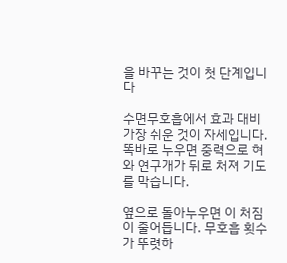을 바꾸는 것이 첫 단계입니다

수면무호흡에서 효과 대비 가장 쉬운 것이 자세입니다. 똑바로 누우면 중력으로 혀와 연구개가 뒤로 처져 기도를 막습니다.

옆으로 돌아누우면 이 처짐이 줄어듭니다. 무호흡 횟수가 뚜렷하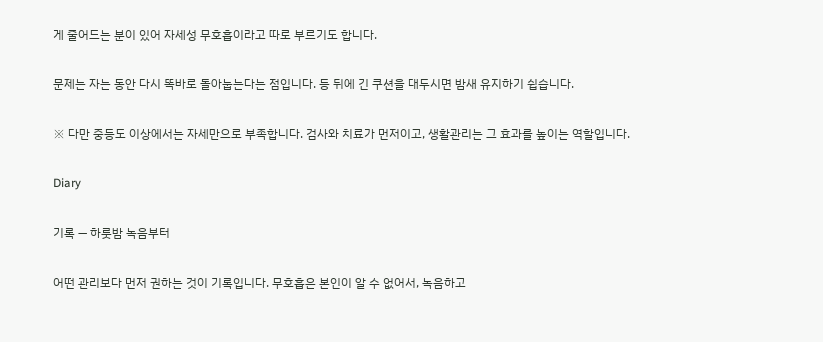게 줄어드는 분이 있어 자세성 무호흡이라고 따로 부르기도 합니다.

문제는 자는 동안 다시 똑바로 돌아눕는다는 점입니다. 등 뒤에 긴 쿠션을 대두시면 밤새 유지하기 쉽습니다.

※ 다만 중등도 이상에서는 자세만으로 부족합니다. 검사와 치료가 먼저이고, 생활관리는 그 효과를 높이는 역할입니다.

Diary

기록 — 하룻밤 녹음부터

어떤 관리보다 먼저 권하는 것이 기록입니다. 무호흡은 본인이 알 수 없어서, 녹음하고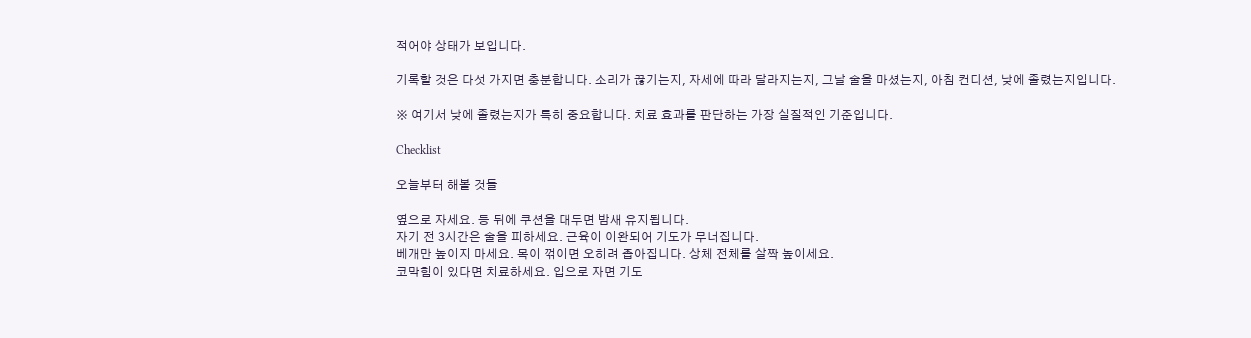적어야 상태가 보입니다.

기록할 것은 다섯 가지면 충분합니다. 소리가 끊기는지, 자세에 따라 달라지는지, 그날 술을 마셨는지, 아침 컨디션, 낮에 졸렸는지입니다.

※ 여기서 낮에 졸렸는지가 특히 중요합니다. 치료 효과를 판단하는 가장 실질적인 기준입니다.

Checklist

오늘부터 해볼 것들

옆으로 자세요. 등 뒤에 쿠션을 대두면 밤새 유지됩니다.
자기 전 3시간은 술을 피하세요. 근육이 이완되어 기도가 무너집니다.
베개만 높이지 마세요. 목이 꺾이면 오히려 좁아집니다. 상체 전체를 살짝 높이세요.
코막힘이 있다면 치료하세요. 입으로 자면 기도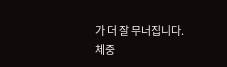가 더 잘 무너집니다.
체중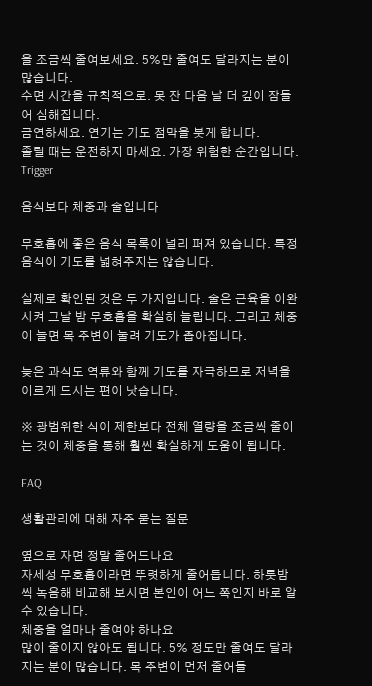을 조금씩 줄여보세요. 5%만 줄여도 달라지는 분이 많습니다.
수면 시간을 규칙적으로. 못 잔 다음 날 더 깊이 잠들어 심해집니다.
금연하세요. 연기는 기도 점막을 붓게 합니다.
졸릴 때는 운전하지 마세요. 가장 위험한 순간입니다.
Trigger

음식보다 체중과 술입니다

무호흡에 좋은 음식 목록이 널리 퍼져 있습니다. 특정 음식이 기도를 넓혀주지는 않습니다.

실제로 확인된 것은 두 가지입니다. 술은 근육을 이완시켜 그날 밤 무호흡을 확실히 늘립니다. 그리고 체중이 늘면 목 주변이 눌려 기도가 좁아집니다.

늦은 과식도 역류와 함께 기도를 자극하므로 저녁을 이르게 드시는 편이 낫습니다.

※ 광범위한 식이 제한보다 전체 열량을 조금씩 줄이는 것이 체중을 통해 훨씬 확실하게 도움이 됩니다.

FAQ

생활관리에 대해 자주 묻는 질문

옆으로 자면 정말 줄어드나요
자세성 무호흡이라면 뚜렷하게 줄어듭니다. 하룻밤씩 녹음해 비교해 보시면 본인이 어느 쪽인지 바로 알 수 있습니다.
체중을 얼마나 줄여야 하나요
많이 줄이지 않아도 됩니다. 5% 정도만 줄여도 달라지는 분이 많습니다. 목 주변이 먼저 줄어들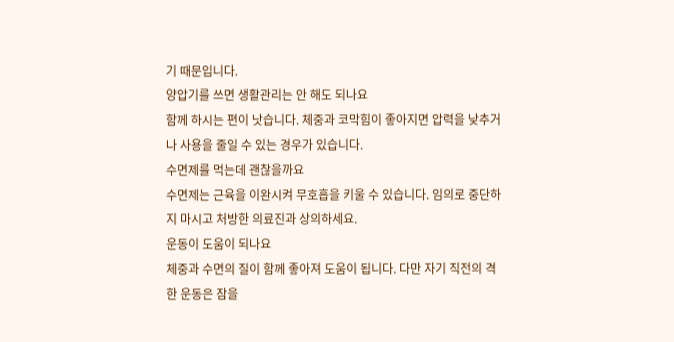기 때문입니다.
양압기를 쓰면 생활관리는 안 해도 되나요
함께 하시는 편이 낫습니다. 체중과 코막힘이 좋아지면 압력을 낮추거나 사용을 줄일 수 있는 경우가 있습니다.
수면제를 먹는데 괜찮을까요
수면제는 근육을 이완시켜 무호흡을 키울 수 있습니다. 임의로 중단하지 마시고 처방한 의료진과 상의하세요.
운동이 도움이 되나요
체중과 수면의 질이 함께 좋아져 도움이 됩니다. 다만 자기 직전의 격한 운동은 잠을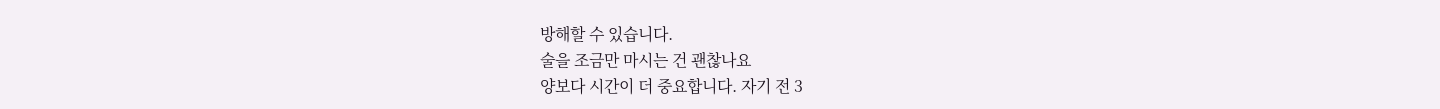방해할 수 있습니다.
술을 조금만 마시는 건 괜찮나요
양보다 시간이 더 중요합니다. 자기 전 3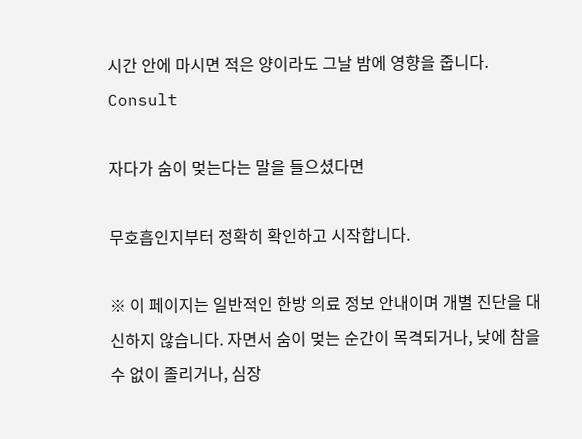시간 안에 마시면 적은 양이라도 그날 밤에 영향을 줍니다.
Consult

자다가 숨이 멎는다는 말을 들으셨다면

무호흡인지부터 정확히 확인하고 시작합니다.

※ 이 페이지는 일반적인 한방 의료 정보 안내이며 개별 진단을 대신하지 않습니다. 자면서 숨이 멎는 순간이 목격되거나, 낮에 참을 수 없이 졸리거나, 심장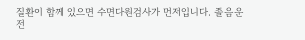질환이 함께 있으면 수면다원검사가 먼저입니다. 졸음운전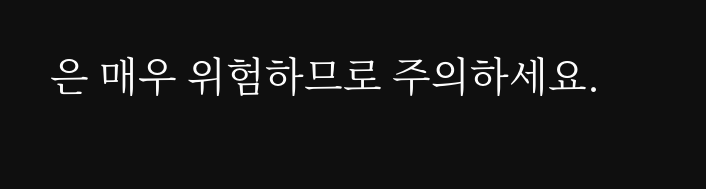은 매우 위험하므로 주의하세요.